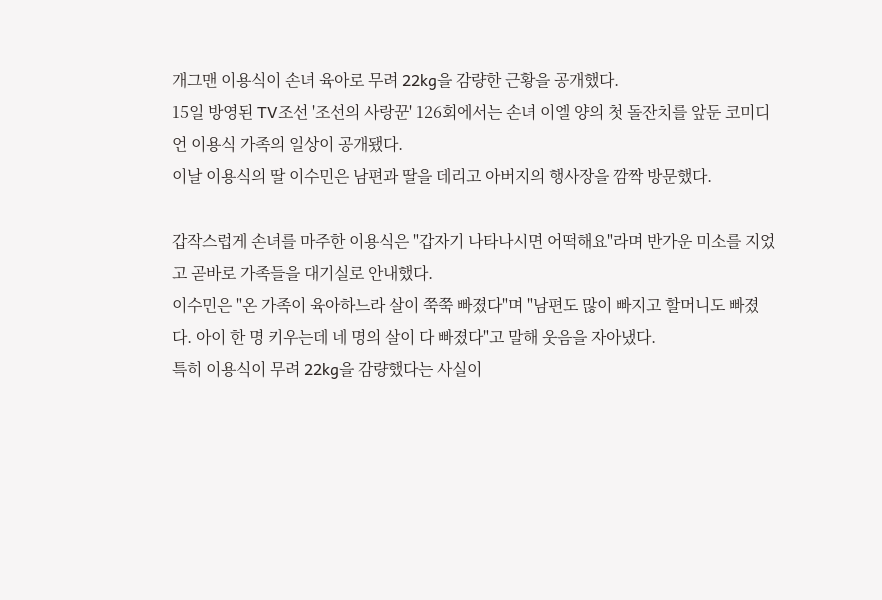개그맨 이용식이 손녀 육아로 무려 22kg을 감량한 근황을 공개했다.
15일 방영된 TV조선 '조선의 사랑꾼' 126회에서는 손녀 이엘 양의 첫 돌잔치를 앞둔 코미디언 이용식 가족의 일상이 공개됐다.
이날 이용식의 딸 이수민은 남편과 딸을 데리고 아버지의 행사장을 깜짝 방문했다.

갑작스럽게 손녀를 마주한 이용식은 "갑자기 나타나시면 어떡해요"라며 반가운 미소를 지었고 곧바로 가족들을 대기실로 안내했다.
이수민은 "온 가족이 육아하느라 살이 쭉쭉 빠졌다"며 "남편도 많이 빠지고 할머니도 빠졌다. 아이 한 명 키우는데 네 명의 살이 다 빠졌다"고 말해 웃음을 자아냈다.
특히 이용식이 무려 22kg을 감량했다는 사실이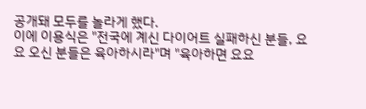공개돼 모두를 놀라게 했다.
이에 이용식은 "전국에 계신 다이어트 실패하신 분들, 요요 오신 분들은 육아하시라"며 "육아하면 요요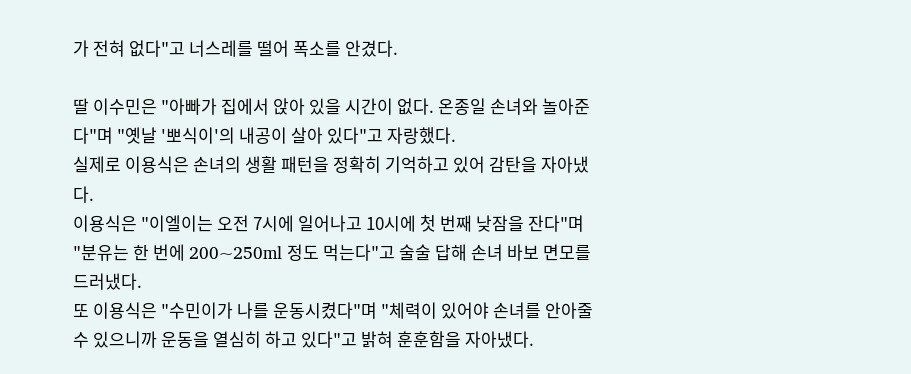가 전혀 없다"고 너스레를 떨어 폭소를 안겼다.

딸 이수민은 "아빠가 집에서 앉아 있을 시간이 없다. 온종일 손녀와 놀아준다"며 "옛날 '뽀식이'의 내공이 살아 있다"고 자랑했다.
실제로 이용식은 손녀의 생활 패턴을 정확히 기억하고 있어 감탄을 자아냈다.
이용식은 "이엘이는 오전 7시에 일어나고 10시에 첫 번째 낮잠을 잔다"며 "분유는 한 번에 200~250ml 정도 먹는다"고 술술 답해 손녀 바보 면모를 드러냈다.
또 이용식은 "수민이가 나를 운동시켰다"며 "체력이 있어야 손녀를 안아줄 수 있으니까 운동을 열심히 하고 있다"고 밝혀 훈훈함을 자아냈다.